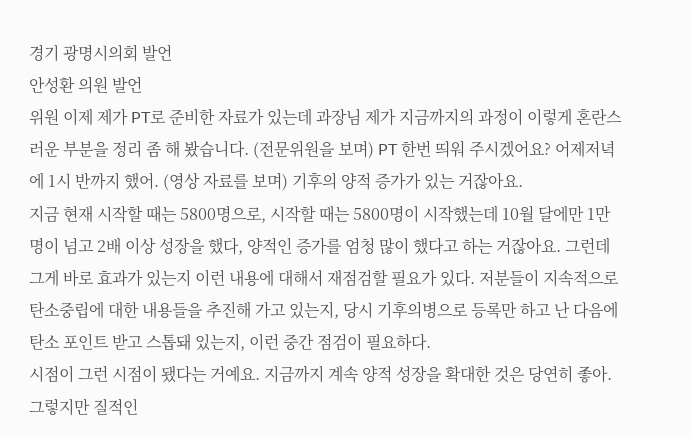경기 광명시의회 발언
안성환 의원 발언
위원 이제 제가 PT로 준비한 자료가 있는데 과장님 제가 지금까지의 과정이 이렇게 혼란스러운 부분을 정리 좀 해 봤습니다. (전문위원을 보며) PT 한번 띄워 주시겠어요? 어제저녁에 1시 반까지 했어. (영상 자료를 보며) 기후의 양적 증가가 있는 거잖아요.
지금 현재 시작할 때는 5800명으로, 시작할 때는 5800명이 시작했는데 10월 달에만 1만 명이 넘고 2배 이상 성장을 했다, 양적인 증가를 엄청 많이 했다고 하는 거잖아요. 그런데 그게 바로 효과가 있는지 이런 내용에 대해서 재점검할 필요가 있다. 저분들이 지속적으로 탄소중립에 대한 내용들을 추진해 가고 있는지, 당시 기후의병으로 등록만 하고 난 다음에 탄소 포인트 받고 스톱돼 있는지, 이런 중간 점검이 필요하다.
시점이 그런 시점이 됐다는 거예요. 지금까지 계속 양적 성장을 확대한 것은 당연히 좋아. 그렇지만 질적인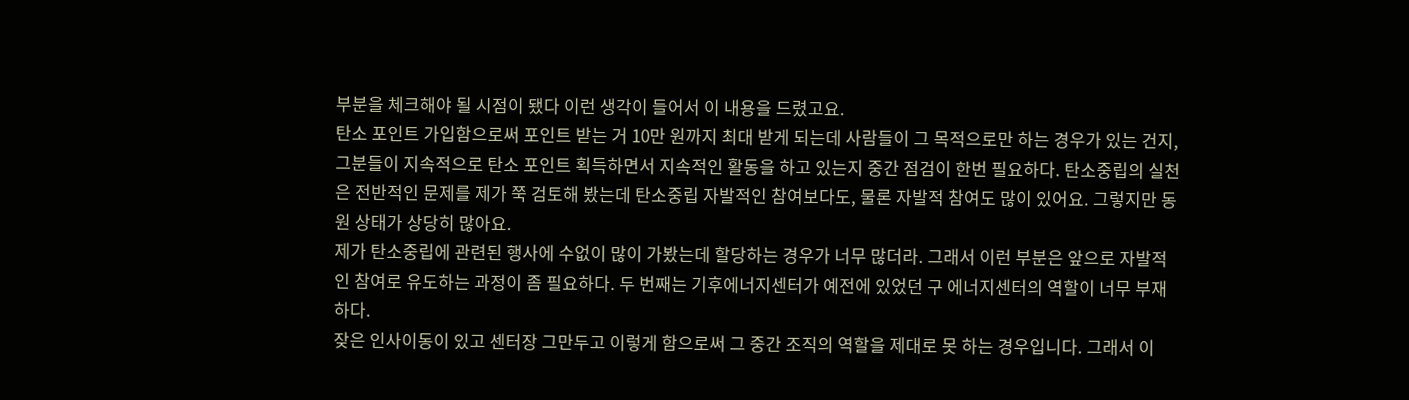부분을 체크해야 될 시점이 됐다 이런 생각이 들어서 이 내용을 드렸고요.
탄소 포인트 가입함으로써 포인트 받는 거 10만 원까지 최대 받게 되는데 사람들이 그 목적으로만 하는 경우가 있는 건지, 그분들이 지속적으로 탄소 포인트 획득하면서 지속적인 활동을 하고 있는지 중간 점검이 한번 필요하다. 탄소중립의 실천은 전반적인 문제를 제가 쭉 검토해 봤는데 탄소중립 자발적인 참여보다도, 물론 자발적 참여도 많이 있어요. 그렇지만 동원 상태가 상당히 많아요.
제가 탄소중립에 관련된 행사에 수없이 많이 가봤는데 할당하는 경우가 너무 많더라. 그래서 이런 부분은 앞으로 자발적인 참여로 유도하는 과정이 좀 필요하다. 두 번째는 기후에너지센터가 예전에 있었던 구 에너지센터의 역할이 너무 부재하다.
잦은 인사이동이 있고 센터장 그만두고 이렇게 함으로써 그 중간 조직의 역할을 제대로 못 하는 경우입니다. 그래서 이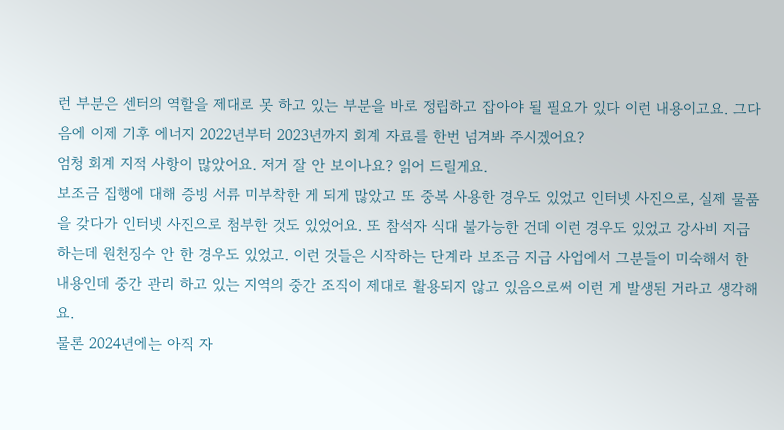런 부분은 센터의 역할을 제대로 못 하고 있는 부분을 바로 정립하고 잡아야 될 필요가 있다 이런 내용이고요. 그다음에 이제 기후 에너지 2022년부터 2023년까지 회계 자료를 한번 넘겨봐 주시겠어요?
엄청 회계 지적 사항이 많았어요. 저거 잘 안 보이나요? 읽어 드릴게요.
보조금 집행에 대해 증빙 서류 미부착한 게 되게 많았고 또 중복 사용한 경우도 있었고 인터넷 사진으로, 실제 물품을 갖다가 인터넷 사진으로 첨부한 것도 있었어요. 또 참석자 식대 불가능한 건데 이런 경우도 있었고 강사비 지급하는데 원천징수 안 한 경우도 있었고. 이런 것들은 시작하는 단계라 보조금 지급 사업에서 그분들이 미숙해서 한 내용인데 중간 관리 하고 있는 지역의 중간 조직이 제대로 활용되지 않고 있음으로써 이런 게 발생된 거라고 생각해요.
물론 2024년에는 아직 자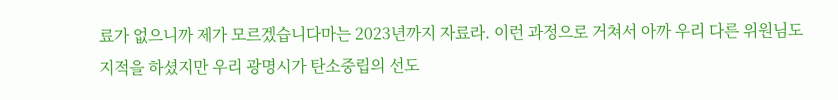료가 없으니까 제가 모르겠습니다마는 2023년까지 자료라. 이런 과정으로 거쳐서 아까 우리 다른 위원님도 지적을 하셨지만 우리 광명시가 탄소중립의 선도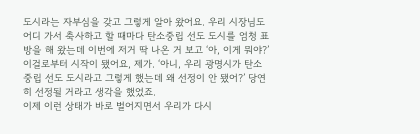도시라는 자부심을 갖고 그렇게 알아 왔어요. 우리 시장님도 어디 가서 축사하고 할 때마다 탄소중립 선도 도시를 엄청 표방을 해 왔는데 이번에 저거 딱 나온 거 보고 ‘아, 이게 뭐야?’ 이걸로부터 시작이 됐어요, 제가. ‘아니, 우리 광명시가 탄소중립 선도 도시라고 그렇게 했는데 왜 선정이 안 됐어?’ 당연히 선정될 거라고 생각을 했었죠.
이제 이런 상태가 바로 벌어지면서 우리가 다시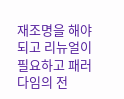재조명을 해야 되고 리뉴얼이 필요하고 패러다임의 전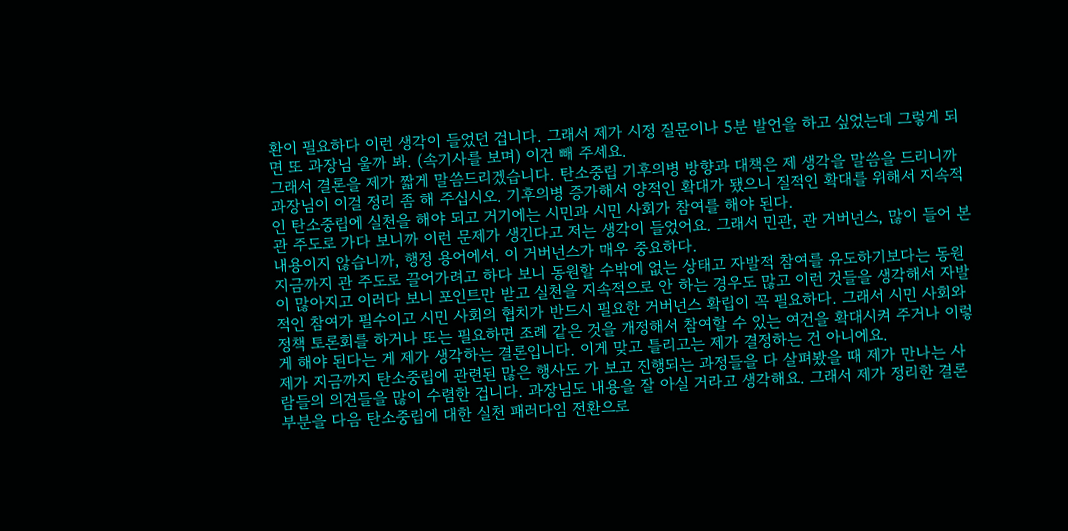환이 필요하다 이런 생각이 들었던 겁니다. 그래서 제가 시정 질문이나 5분 발언을 하고 싶었는데 그렇게 되면 또 과장님 울까 봐. (속기사를 보며) 이건 빼 주세요.
그래서 결론을 제가 짧게 말씀드리겠습니다. 탄소중립 기후의병 방향과 대책은 제 생각을 말씀을 드리니까 과장님이 이걸 정리 좀 해 주십시오. 기후의병 증가해서 양적인 확대가 됐으니 질적인 확대를 위해서 지속적인 탄소중립에 실천을 해야 되고 거기에는 시민과 시민 사회가 참여를 해야 된다.
관 주도로 가다 보니까 이런 문제가 생긴다고 저는 생각이 들었어요. 그래서 민관, 관 거버넌스, 많이 들어 본 내용이지 않습니까, 행정 용어에서. 이 거버넌스가 매우 중요하다.
지금까지 관 주도로 끌어가려고 하다 보니 동원할 수밖에 없는 상태고 자발적 참여를 유도하기보다는 동원이 많아지고 이러다 보니 포인트만 받고 실천을 지속적으로 안 하는 경우도 많고 이런 것들을 생각해서 자발적인 참여가 필수이고 시민 사회의 협치가 반드시 필요한 거버넌스 확립이 꼭 필요하다. 그래서 시민 사회와 정책 토론회를 하거나 또는 필요하면 조례 같은 것을 개정해서 참여할 수 있는 여건을 확대시켜 주거나 이렇게 해야 된다는 게 제가 생각하는 결론입니다. 이게 맞고 틀리고는 제가 결정하는 건 아니에요.
제가 지금까지 탄소중립에 관련된 많은 행사도 가 보고 진행되는 과정들을 다 살펴봤을 때 제가 만나는 사람들의 의견들을 많이 수렴한 겁니다. 과장님도 내용을 잘 아실 거라고 생각해요. 그래서 제가 정리한 결론 부분을 다음 탄소중립에 대한 실천 패러다임 전환으로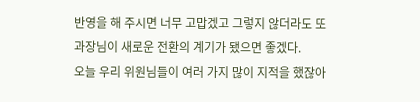반영을 해 주시면 너무 고맙겠고 그렇지 않더라도 또 과장님이 새로운 전환의 계기가 됐으면 좋겠다.
오늘 우리 위원님들이 여러 가지 많이 지적을 했잖아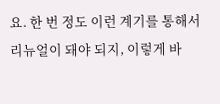요. 한 번 정도 이런 계기를 통해서 리뉴얼이 돼야 되지, 이렇게 바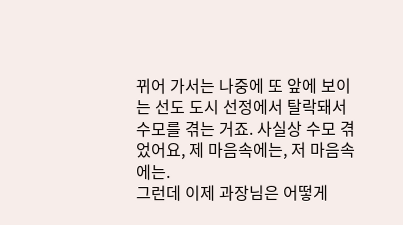뀌어 가서는 나중에 또 앞에 보이는 선도 도시 선정에서 탈락돼서 수모를 겪는 거죠. 사실상 수모 겪었어요, 제 마음속에는, 저 마음속에는.
그런데 이제 과장님은 어떻게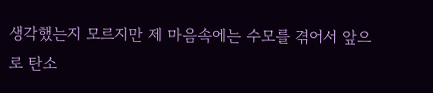생각했는지 모르지만 제 마음속에는 수모를 겪어서 앞으로 탄소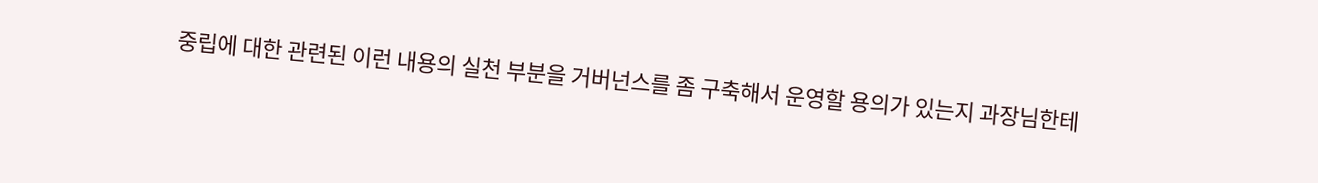중립에 대한 관련된 이런 내용의 실천 부분을 거버넌스를 좀 구축해서 운영할 용의가 있는지 과장님한테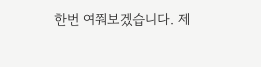한번 여쭤보겠습니다. 제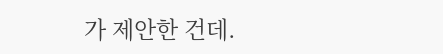가 제안한 건데.